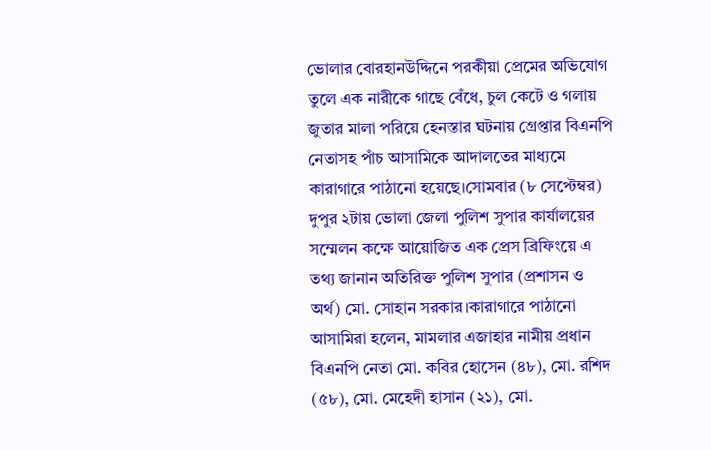ভোলার বোরহানউদ্দিনে পরকীয়া প্রেমের অভিযোগ তুলে এক নারীকে গাছে বেঁধে, চুল কেটে ও গলায় জুতার মালা পরিয়ে হেনস্তার ঘটনায় গ্রেপ্তার বিএনপি নেতাসহ পাঁচ আসামিকে আদালতের মাধ্যমে কারাগারে পাঠানো হয়েছে।সোমবার (৮ সেপ্টেম্বর) দুপুর ২টায় ভোলা জেলা পুলিশ সুপার কার্যালয়ের সম্মেলন কক্ষে আয়োজিত এক প্রেস ব্রিফিংয়ে এ তথ্য জানান অতিরিক্ত পুলিশ সুপার (প্রশাসন ও অর্থ) মো. সোহান সরকার।কারাগারে পাঠানো আসামিরা হলেন, মামলার এজাহার নামীয় প্রধান বিএনপি নেতা মো. কবির হোসেন (৪৮), মো. রশিদ (৫৮), মো. মেহেদী হাসান (২১), মো.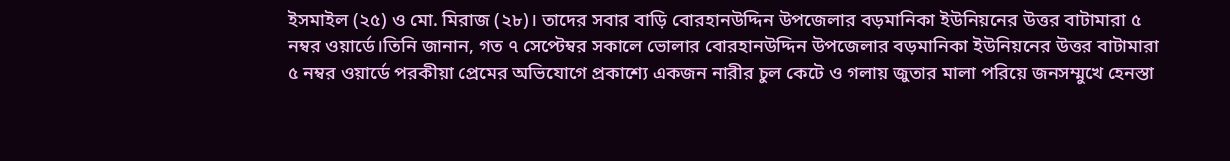ইসমাইল (২৫) ও মো. মিরাজ (২৮)। তাদের সবার বাড়ি বোরহানউদ্দিন উপজেলার বড়মানিকা ইউনিয়নের উত্তর বাটামারা ৫ নম্বর ওয়ার্ডে।তিনি জানান, গত ৭ সেপ্টেম্বর সকালে ভোলার বোরহানউদ্দিন উপজেলার বড়মানিকা ইউনিয়নের উত্তর বাটামারা ৫ নম্বর ওয়ার্ডে পরকীয়া প্রেমের অভিযোগে প্রকাশ্যে একজন নারীর চুল কেটে ও গলায় জুতার মালা পরিয়ে জনসম্মুখে হেনস্তা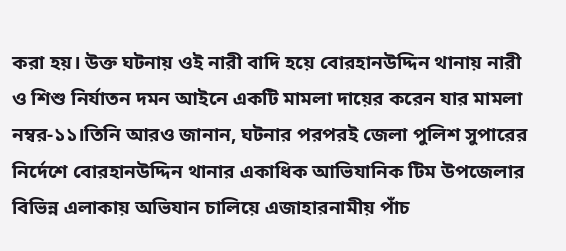করা হয়। উক্ত ঘটনায় ওই নারী বাদি হয়ে বোরহানউদ্দিন থানায় নারী ও শিশু নির্যাতন দমন আইনে একটি মামলা দায়ের করেন যার মামলা নম্বর-১১।তিনি আরও জানান, ঘটনার পরপরই জেলা পুলিশ সুপারের নির্দেশে বোরহানউদ্দিন থানার একাধিক আভিযানিক টিম উপজেলার বিভিন্ন এলাকায় অভিযান চালিয়ে এজাহারনামীয় পাঁচ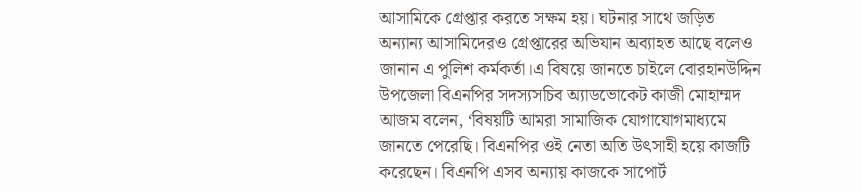আসামিকে গ্রেপ্তার করতে সক্ষম হয়। ঘটনার সাথে জড়িত অন্যান্য আসামিদেরও গ্রেপ্তারের অভিযান অব্যাহত আছে বলেও জানান এ পুলিশ কর্মকর্তা।এ বিষয়ে জানতে চাইলে বোরহানউদ্দিন উপজেলা বিএনপির সদস্যসচিব অ্যাডভোকেট কাজী মোহাম্মদ আজম বলেন, ‘বিষয়টি আমরা সামাজিক যোগাযোগমাধ্যমে জানতে পেরেছি। বিএনপির ওই নেতা অতি উৎসাহী হয়ে কাজটি করেছেন। বিএনপি এসব অন্যায় কাজকে সাপোর্ট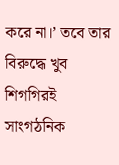করে না।’ তবে তার বিরুদ্ধে খুব শিগগিরই সাংগঠনিক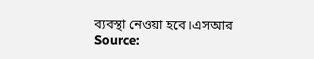ব্যবস্থা নেওয়া হবে।এসআর
Source: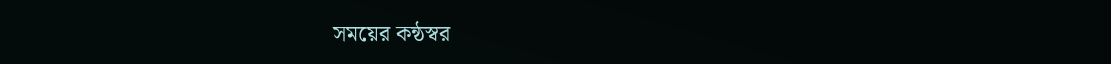সময়ের কন্ঠস্বর